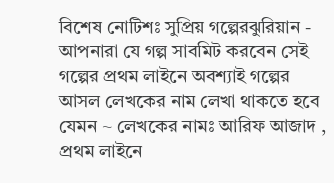বিশেষ নোটিশঃ সুপ্রিয় গল্পেরঝুরিয়ান - আপনারা যে গল্প সাবমিট করবেন সেই গল্পের প্রথম লাইনে অবশ্যাই গল্পের আসল লেখকের নাম লেখা থাকতে হবে যেমন ~ লেখকের নামঃ আরিফ আজাদ , প্রথম লাইনে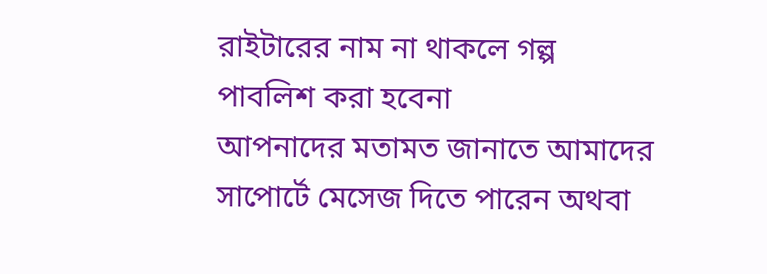রাইটারের নাম না থাকলে গল্প পাবলিশ করা হবেনা
আপনাদের মতামত জানাতে আমাদের সাপোর্টে মেসেজ দিতে পারেন অথবা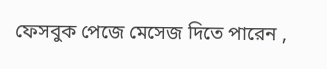ফেসবুক পেজে মেসেজ দিতে পারেন ,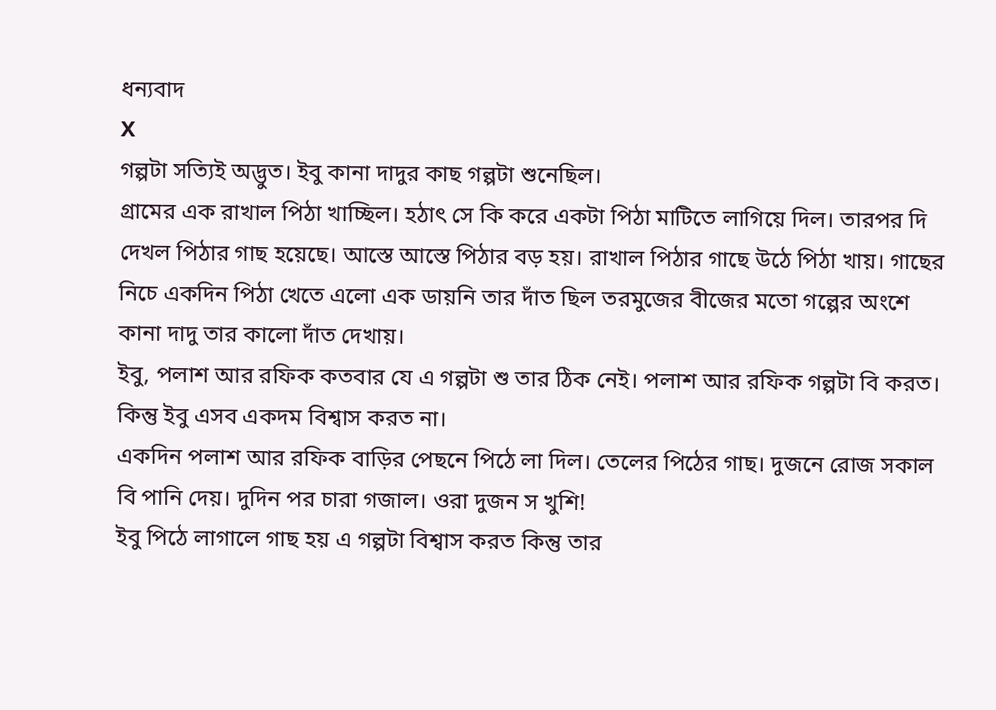ধন্যবাদ
X
গল্পটা সত্যিই অদ্ভুত। ইবু কানা দাদুর কাছ গল্পটা শুনেছিল।
গ্রামের এক রাখাল পিঠা খাচ্ছিল। হঠাৎ সে কি করে একটা পিঠা মাটিতে লাগিয়ে দিল। তারপর দি দেখল পিঠার গাছ হয়েছে। আস্তে আস্তে পিঠার বড় হয়। রাখাল পিঠার গাছে উঠে পিঠা খায়। গাছের নিচে একদিন পিঠা খেতে এলো এক ডায়নি তার দাঁত ছিল তরমুজের বীজের মতো গল্পের অংশে কানা দাদু তার কালো দাঁত দেখায়।
ইবু, পলাশ আর রফিক কতবার যে এ গল্পটা শু তার ঠিক নেই। পলাশ আর রফিক গল্পটা বি করত। কিন্তু ইবু এসব একদম বিশ্বাস করত না।
একদিন পলাশ আর রফিক বাড়ির পেছনে পিঠে লা দিল। তেলের পিঠের গাছ। দুজনে রোজ সকাল বি পানি দেয়। দুদিন পর চারা গজাল। ওরা দুজন স খুশি!
ইবু পিঠে লাগালে গাছ হয় এ গল্পটা বিশ্বাস করত কিন্তু তার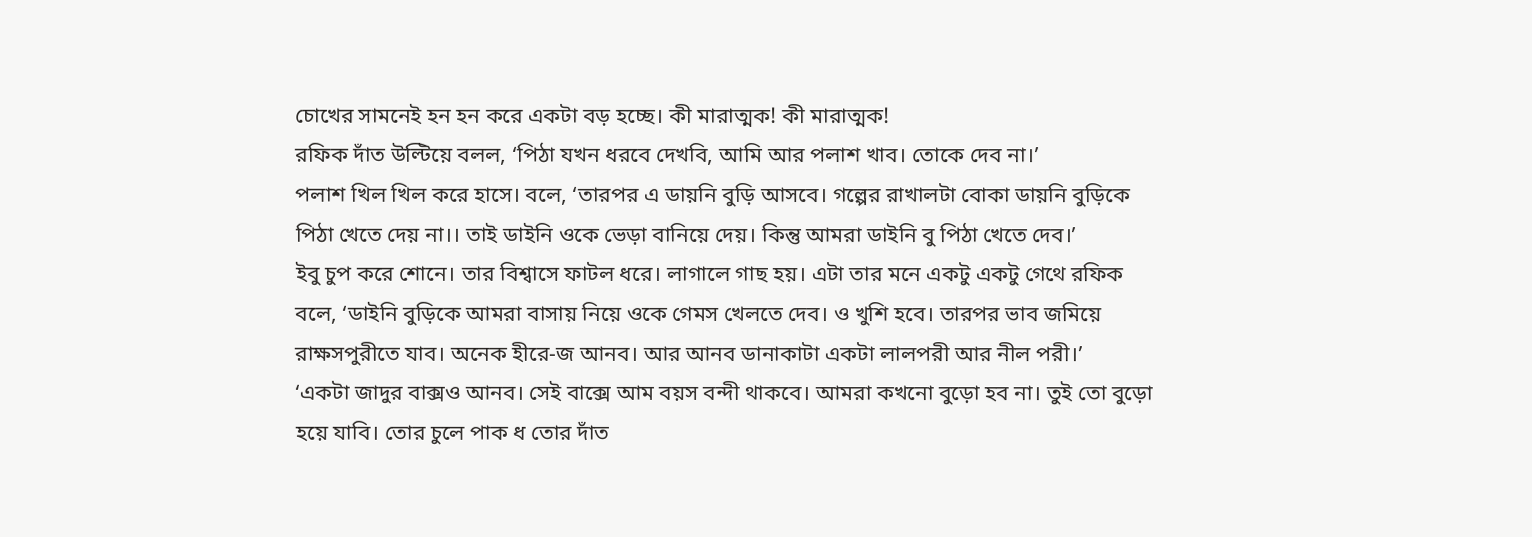চোখের সামনেই হন হন করে একটা বড় হচ্ছে। কী মারাত্মক! কী মারাত্মক!
রফিক দাঁত উল্টিয়ে বলল, ‘পিঠা যখন ধরবে দেখবি, আমি আর পলাশ খাব। তোকে দেব না।’
পলাশ খিল খিল করে হাসে। বলে, ‘তারপর এ ডায়নি বুড়ি আসবে। গল্পের রাখালটা বোকা ডায়নি বুড়িকে পিঠা খেতে দেয় না।। তাই ডাইনি ওকে ভেড়া বানিয়ে দেয়। কিন্তু আমরা ডাইনি বু পিঠা খেতে দেব।’
ইবু চুপ করে শোনে। তার বিশ্বাসে ফাটল ধরে। লাগালে গাছ হয়। এটা তার মনে একটু একটু গেথে রফিক বলে, ‘ডাইনি বুড়িকে আমরা বাসায় নিয়ে ওকে গেমস খেলতে দেব। ও খুশি হবে। তারপর ভাব জমিয়ে রাক্ষসপুরীতে যাব। অনেক হীরে-জ আনব। আর আনব ডানাকাটা একটা লালপরী আর নীল পরী।’
‘একটা জাদুর বাক্সও আনব। সেই বাক্সে আম বয়স বন্দী থাকবে। আমরা কখনো বুড়ো হব না। তুই তো বুড়ো হয়ে যাবি। তোর চুলে পাক ধ তোর দাঁত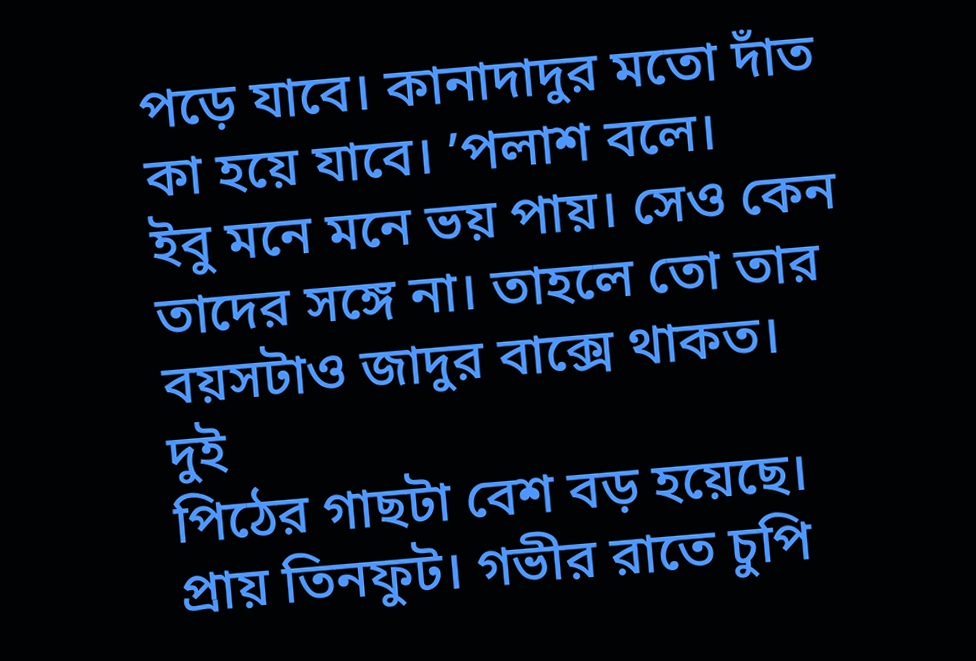পড়ে যাবে। কানাদাদুর মতো দাঁত কা হয়ে যাবে। ’পলাশ বলে।
ইবু মনে মনে ভয় পায়। সেও কেন তাদের সঙ্গে না। তাহলে তো তার বয়সটাও জাদুর বাক্সে থাকত।
দুই
পিঠের গাছটা বেশ বড় হয়েছে। প্রায় তিনফুট। গভীর রাতে চুপি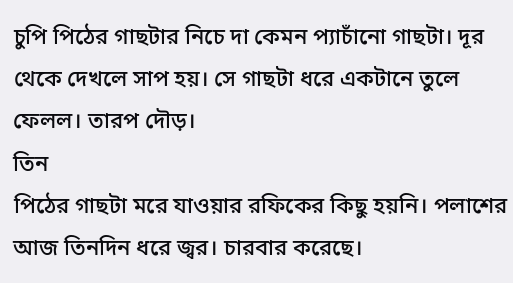চুপি পিঠের গাছটার নিচে দা কেমন প্যাচাঁনো গাছটা। দূর থেকে দেখলে সাপ হয়। সে গাছটা ধরে একটানে তুলে ফেলল। তারপ দৌড়।
তিন
পিঠের গাছটা মরে যাওয়ার রফিকের কিছু হয়নি। পলাশের আজ তিনদিন ধরে জ্বর। চারবার করেছে।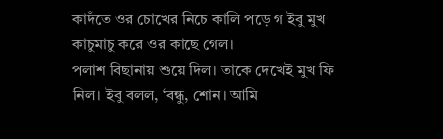কাদঁতে ওর চোখের নিচে কালি পড়ে গ ইবু মুখ কাচুমাচু করে ওর কাছে গেল।
পলাশ বিছানায় শুয়ে দিল। তাকে দেখেই মুখ ফি নিল। ইবু বলল, ‘বন্ধু, শোন। আমি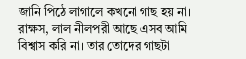জানি পিঠে লাগালে কখনো গাছ হয় না। রাক্ষস, লাল নীলপরী আছে এসব আমি বিশ্বাস করি না। তার তোদের গাছটা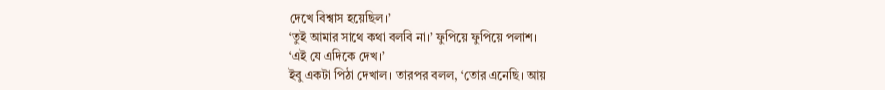দেখে বিশ্বাস হয়েছিল।’
‘তুই আমার সাথে কথা বলবি না।’ ফুপিয়ে ফুপিয়ে পলাশ।
‘এই যে এদিকে দেখ।’
ইবু একটা পিঠা দেখাল। তারপর বলল, ‘তোর এনেছি। আয়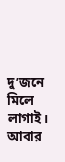দু’জনে মিলে লাগাই। আবার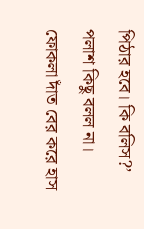পিঠার হবে। কি বলিস?’
পলাশ কিছু বলল না। ফোকলা দাঁত বের করে হাস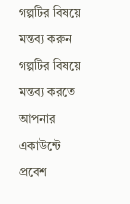গল্পটির বিষয়ে মন্তব্য করুন
গল্পটির বিষয়ে মন্তব্য করতে আপনার একাউন্টে প্রবেশ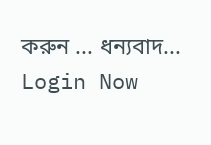করুন ... ধন্যবাদ... Login Now